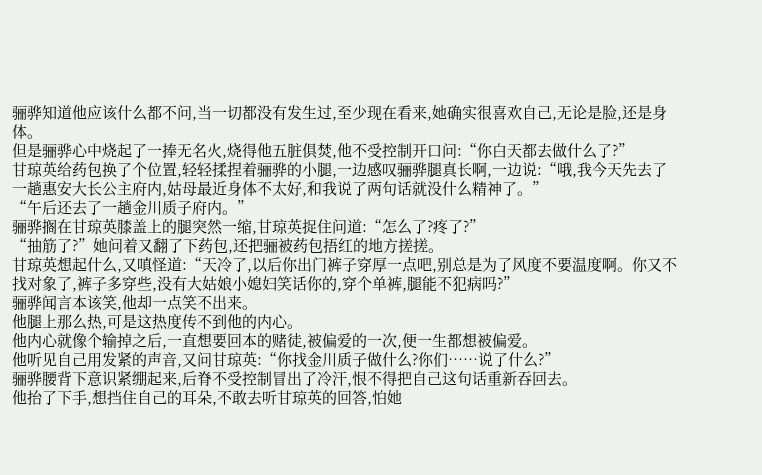骊骅知道他应该什么都不问,当一切都没有发生过,至少现在看来,她确实很喜欢自己,无论是脸,还是身体。
但是骊骅心中烧起了一捧无名火,烧得他五脏俱焚,他不受控制开口问:“你白天都去做什么了?”
甘琼英给药包换了个位置,轻轻揉捏着骊骅的小腿,一边感叹骊骅腿真长啊,一边说:“哦,我今天先去了一趟惠安大长公主府内,姑母最近身体不太好,和我说了两句话就没什么精神了。”
“午后还去了一趟金川质子府内。”
骊骅搁在甘琼英膝盖上的腿突然一缩,甘琼英捉住问道:“怎么了?疼了?”
“抽筋了?”她问着又翻了下药包,还把骊被药包捂红的地方搓搓。
甘琼英想起什么,又嗔怪道:“天冷了,以后你出门裤子穿厚一点吧,别总是为了风度不要温度啊。你又不找对象了,裤子多穿些,没有大姑娘小媳妇笑话你的,穿个单裤,腿能不犯病吗?”
骊骅闻言本该笑,他却一点笑不出来。
他腿上那么热,可是这热度传不到他的内心。
他内心就像个输掉之后,一直想要回本的赌徒,被偏爱的一次,便一生都想被偏爱。
他听见自己用发紧的声音,又问甘琼英:“你找金川质子做什么?你们……说了什么?”
骊骅腰背下意识紧绷起来,后脊不受控制冒出了冷汗,恨不得把自己这句话重新吞回去。
他抬了下手,想挡住自己的耳朵,不敢去听甘琼英的回答,怕她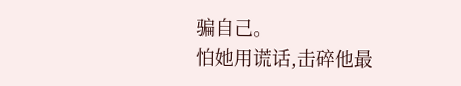骗自己。
怕她用谎话,击碎他最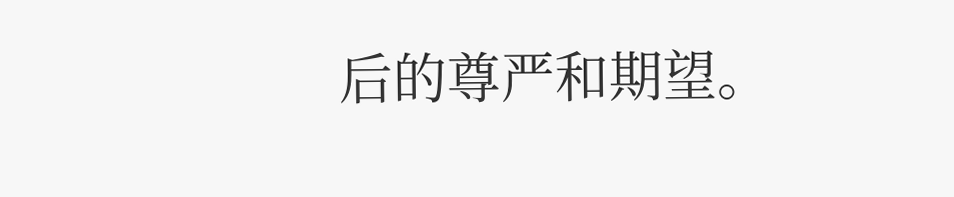后的尊严和期望。